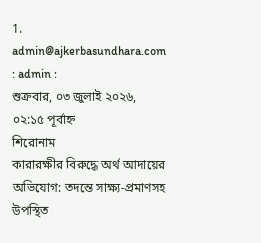1. admin@ajkerbasundhara.com : admin :
শুক্রবার, ০৩ জুলাই ২০২৬, ০২:১৫ পূর্বাহ্ন
শিরোনাম
কারারক্ষীর বিরুদ্ধে অর্থ আদায়ের অভিযোগ: তদন্তে সাক্ষ্য-প্রমাণসহ উপস্থিত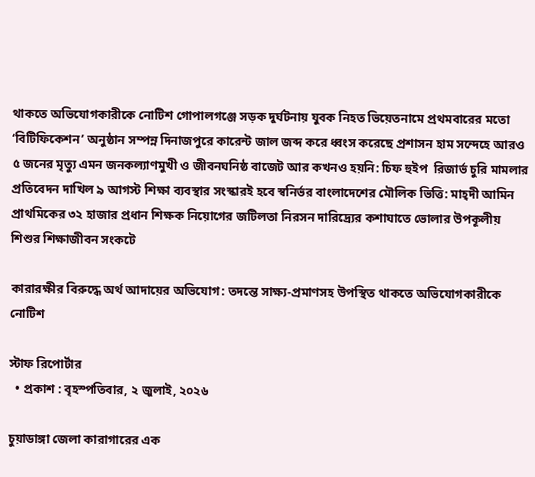থাকতে অভিযোগকারীকে নোটিশ গোপালগঞ্জে সড়ক দুর্ঘটনায় যুবক নিহত ভিয়েতনামে প্রথমবারের মতো ‘বিটিফিকেশন’ অনুষ্ঠান সম্পন্ন দিনাজপুরে কারেন্ট জাল জব্দ করে ধ্বংস করেছে প্রশাসন হাম সন্দেহে আরও ৫ জনের মৃত্যু এমন জনকল্যাণমুখী ও জীবনঘনিষ্ঠ বাজেট আর কখনও হয়নি: চিফ হুইপ  রিজার্ভ চুরি মামলার প্রতিবেদন দাখিল ৯ আগস্ট শিক্ষা ব্যবস্থার সংস্কারই হবে স্বনির্ভর বাংলাদেশের মৌলিক ভিত্তি: মাহ্দী আমিন প্রাথমিকের ৩২ হাজার প্রধান শিক্ষক নিয়োগের জটিলতা নিরসন দারিদ্র্যের কশাঘাতে ভোলার উপকূলীয় শিশুর শিক্ষাজীবন সংকটে

কারারক্ষীর বিরুদ্ধে অর্থ আদায়ের অভিযোগ: তদন্তে সাক্ষ্য-প্রমাণসহ উপস্থিত থাকতে অভিযোগকারীকে নোটিশ

স্টাফ রিপোর্টার
  • প্রকাশ : বৃহস্পতিবার, ২ জুলাই, ২০২৬

চুয়াডাঙ্গা জেলা কারাগারের এক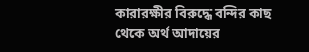কারারক্ষীর বিরুদ্ধে বন্দির কাছ থেকে অর্থ আদায়ের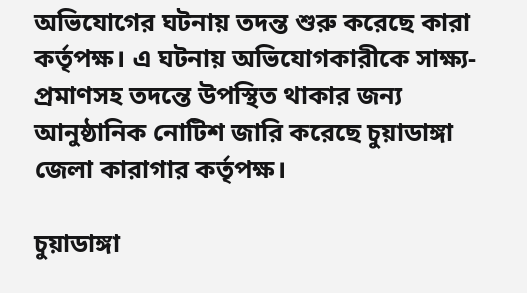অভিযোগের ঘটনায় তদন্ত শুরু করেছে কারা কর্তৃপক্ষ। এ ঘটনায় অভিযোগকারীকে সাক্ষ্য-প্রমাণসহ তদন্তে উপস্থিত থাকার জন্য আনুষ্ঠানিক নোটিশ জারি করেছে চুয়াডাঙ্গা জেলা কারাগার কর্তৃপক্ষ।

চুয়াডাঙ্গা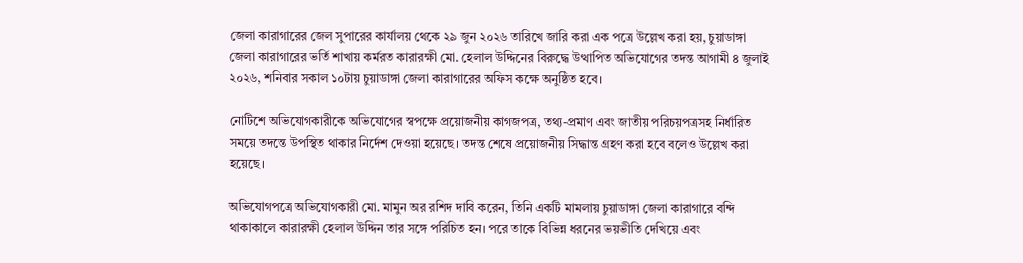জেলা কারাগারের জেল সুপারের কার্যালয় থেকে ২৯ জুন ২০২৬ তারিখে জারি করা এক পত্রে উল্লেখ করা হয়, চুয়াডাঙ্গা জেলা কারাগারের ভর্তি শাখায় কর্মরত কারারক্ষী মো. হেলাল উদ্দিনের বিরুদ্ধে উত্থাপিত অভিযোগের তদন্ত আগামী ৪ জুলাই ২০২৬, শনিবার সকাল ১০টায় চুয়াডাঙ্গা জেলা কারাগারের অফিস কক্ষে অনুষ্ঠিত হবে।

নোটিশে অভিযোগকারীকে অভিযোগের স্বপক্ষে প্রয়োজনীয় কাগজপত্র, তথ্য-প্রমাণ এবং জাতীয় পরিচয়পত্রসহ নির্ধারিত সময়ে তদন্তে উপস্থিত থাকার নির্দেশ দেওয়া হয়েছে। তদন্ত শেষে প্রয়োজনীয় সিদ্ধান্ত গ্রহণ করা হবে বলেও উল্লেখ করা হয়েছে।

অভিযোগপত্রে অভিযোগকারী মো. মামুন অর রশিদ দাবি করেন, তিনি একটি মামলায় চুয়াডাঙ্গা জেলা কারাগারে বন্দি থাকাকালে কারারক্ষী হেলাল উদ্দিন তার সঙ্গে পরিচিত হন। পরে তাকে বিভিন্ন ধরনের ভয়ভীতি দেখিয়ে এবং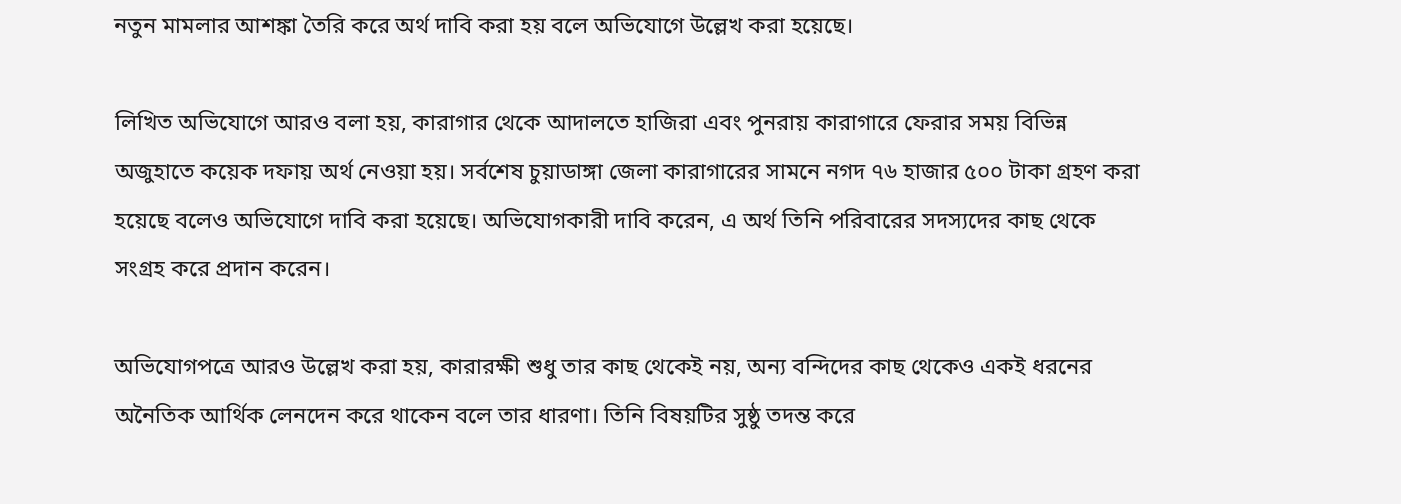নতুন মামলার আশঙ্কা তৈরি করে অর্থ দাবি করা হয় বলে অভিযোগে উল্লেখ করা হয়েছে।

লিখিত অভিযোগে আরও বলা হয়, কারাগার থেকে আদালতে হাজিরা এবং পুনরায় কারাগারে ফেরার সময় বিভিন্ন অজুহাতে কয়েক দফায় অর্থ নেওয়া হয়। সর্বশেষ চুয়াডাঙ্গা জেলা কারাগারের সামনে নগদ ৭৬ হাজার ৫০০ টাকা গ্রহণ করা হয়েছে বলেও অভিযোগে দাবি করা হয়েছে। অভিযোগকারী দাবি করেন, এ অর্থ তিনি পরিবারের সদস্যদের কাছ থেকে সংগ্রহ করে প্রদান করেন।

অভিযোগপত্রে আরও উল্লেখ করা হয়, কারারক্ষী শুধু তার কাছ থেকেই নয়, অন্য বন্দিদের কাছ থেকেও একই ধরনের অনৈতিক আর্থিক লেনদেন করে থাকেন বলে তার ধারণা। তিনি বিষয়টির সুষ্ঠু তদন্ত করে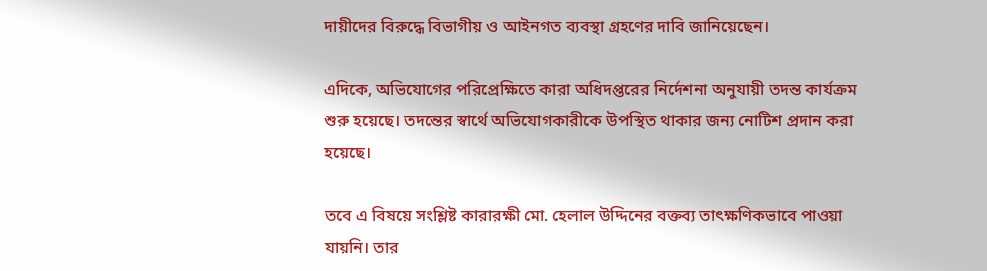দায়ীদের বিরুদ্ধে বিভাগীয় ও আইনগত ব্যবস্থা গ্রহণের দাবি জানিয়েছেন।

এদিকে, অভিযোগের পরিপ্রেক্ষিতে কারা অধিদপ্তরের নির্দেশনা অনুযায়ী তদন্ত কার্যক্রম শুরু হয়েছে। তদন্তের স্বার্থে অভিযোগকারীকে উপস্থিত থাকার জন্য নোটিশ প্রদান করা হয়েছে।

তবে এ বিষয়ে সংশ্লিষ্ট কারারক্ষী মো. হেলাল উদ্দিনের বক্তব্য তাৎক্ষণিকভাবে পাওয়া যায়নি। তার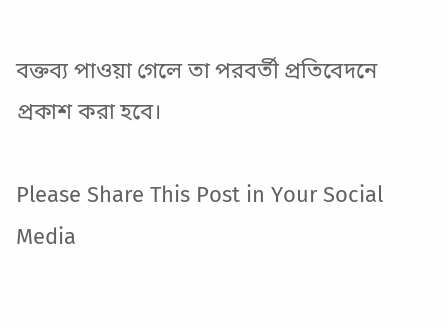বক্তব্য পাওয়া গেলে তা পরবর্তী প্রতিবেদনে প্রকাশ করা হবে।

Please Share This Post in Your Social Media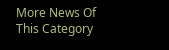More News Of This Category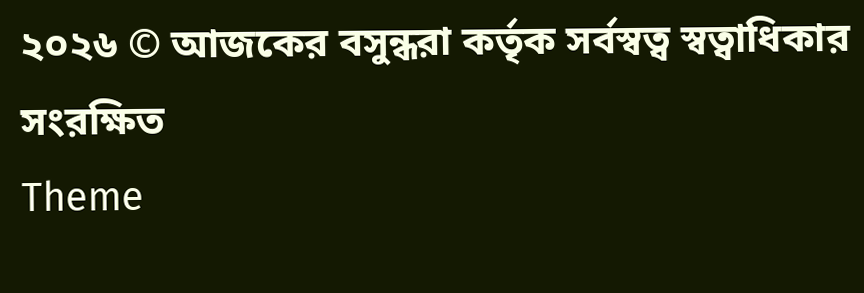২০২৬ © আজকের বসুন্ধরা কর্তৃক সর্বস্বত্ব স্বত্বাধিকার সংরক্ষিত
Theme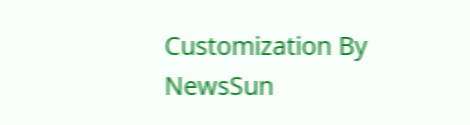Customization By NewsSun